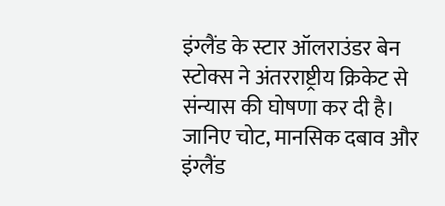इंग्लैंड के स्टार ऑलराउंडर बेन स्टोक्स ने अंतरराष्ट्रीय क्रिकेट से संन्यास की घोषणा कर दी है। जानिए चोट, मानसिक दबाव और इंग्लैंड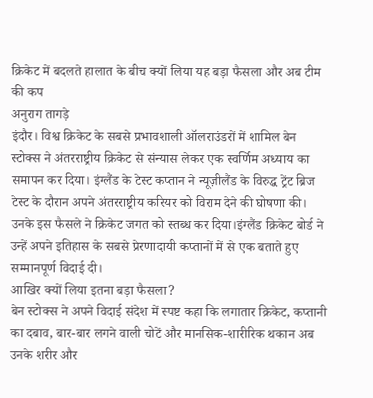क्रिकेट में बदलते हालात के बीच क्यों लिया यह बड़ा फैसला और अब टीम की कप
अनुराग तागड़े
इंदौर। विश्व क्रिकेट के सबसे प्रभावशाली ऑलराउंडरों में शामिल बेन स्टोक्स ने अंतरराष्ट्रीय क्रिकेट से संन्यास लेकर एक स्वर्णिम अध्याय का समापन कर दिया। इंग्लैंड के टेस्ट कप्तान ने न्यूज़ीलैंड के विरुद्ध ट्रेंट ब्रिज टेस्ट के दौरान अपने अंतरराष्ट्रीय करियर को विराम देने की घोषणा की। उनके इस फैसले ने क्रिकेट जगत को स्तब्ध कर दिया।इंग्लैंड क्रिकेट बोर्ड ने उन्हें अपने इतिहास के सबसे प्रेरणादायी कप्तानों में से एक बताते हुए सम्मानपूर्ण विदाई दी।
आखिर क्यों लिया इतना बड़ा फैसला?
बेन स्टोक्स ने अपने विदाई संदेश में स्पष्ट कहा कि लगातार क्रिकेट, कप्तानी का दबाव, बार-बार लगने वाली चोटें और मानसिक-शारीरिक थकान अब उनके शरीर और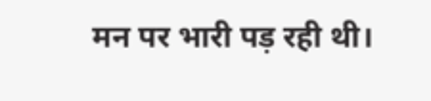मन पर भारी पड़ रही थी।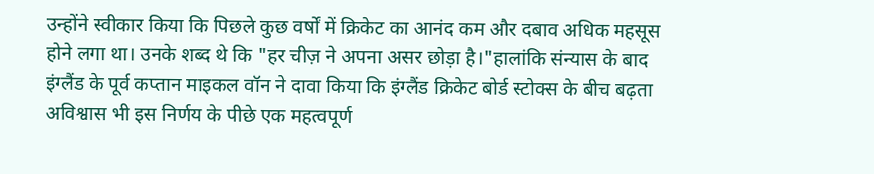उन्होंने स्वीकार किया कि पिछले कुछ वर्षों में क्रिकेट का आनंद कम और दबाव अधिक महसूस होने लगा था। उनके शब्द थे कि "हर चीज़ ने अपना असर छोड़ा है।"हालांकि संन्यास के बाद इंग्लैंड के पूर्व कप्तान माइकल वॉन ने दावा किया कि इंग्लैंड क्रिकेट बोर्ड स्टोक्स के बीच बढ़ता अविश्वास भी इस निर्णय के पीछे एक महत्वपूर्ण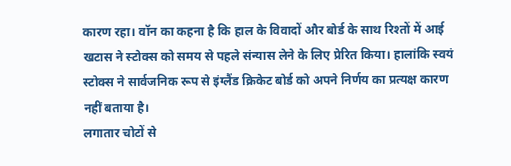कारण रहा। वॉन का कहना है कि हाल के विवादों और बोर्ड के साथ रिश्तों में आई खटास ने स्टोक्स को समय से पहले संन्यास लेने के लिए प्रेरित किया। हालांकि स्वयं स्टोक्स ने सार्वजनिक रूप से इंग्लैंड क्रिकेट बोर्ड को अपने निर्णय का प्रत्यक्ष कारण नहीं बताया है।
लगातार चोटों से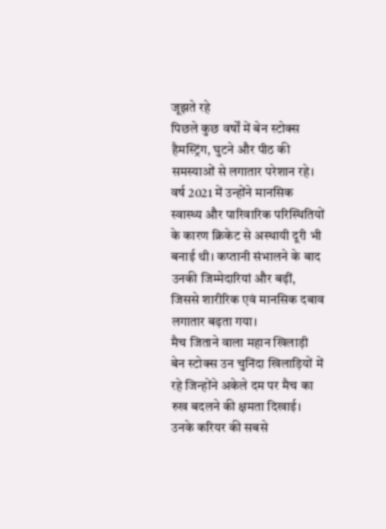जूझते रहे
पिछले कुछ वर्षों में बेन स्टोक्स हैमस्ट्रिंग, घुटने और पीठ की समस्याओं से लगातार परेशान रहे। वर्ष 2021 में उन्होंने मानसिक स्वास्थ्य और पारिवारिक परिस्थितियों के कारण क्रिकेट से अस्थायी दूरी भी बनाई थी। कप्तानी संभालने के बाद उनकी जिम्मेदारियां और बढ़ीं, जिससे शारीरिक एवं मानसिक दबाव लगातार बढ़ता गया।
मैच जिताने वाला महान खिलाड़ी
बेन स्टोक्स उन चुनिंदा खिलाड़ियों में रहे जिन्होंने अकेले दम पर मैच का रुख बदलने की क्षमता दिखाई। उनके करियर की सबसे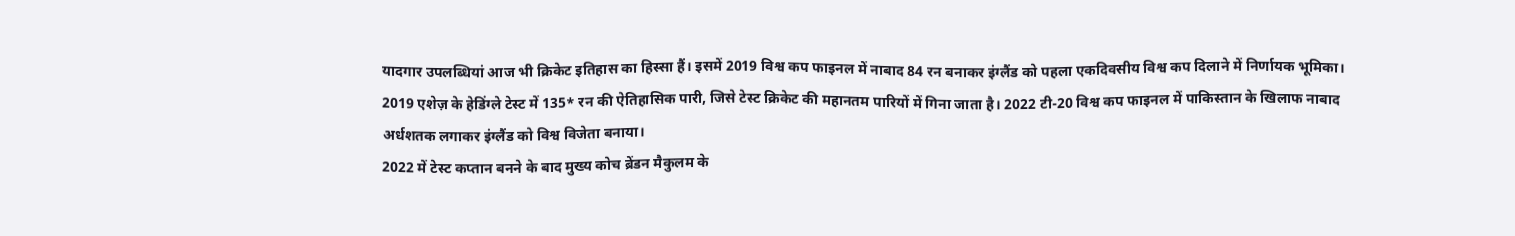यादगार उपलब्धियां आज भी क्रिकेट इतिहास का हिस्सा हैं। इसमें 2019 विश्व कप फाइनल में नाबाद 84 रन बनाकर इंग्लैंड को पहला एकदिवसीय विश्व कप दिलाने में निर्णायक भूमिका। 2019 एशेज़ के हेडिंग्ले टेस्ट में 135* रन की ऐतिहासिक पारी, जिसे टेस्ट क्रिकेट की महानतम पारियों में गिना जाता है। 2022 टी-20 विश्व कप फाइनल में पाकिस्तान के खिलाफ नाबाद अर्धशतक लगाकर इंग्लैंड को विश्व विजेता बनाया।
2022 में टेस्ट कप्तान बनने के बाद मुख्य कोच ब्रेंडन मैकुलम के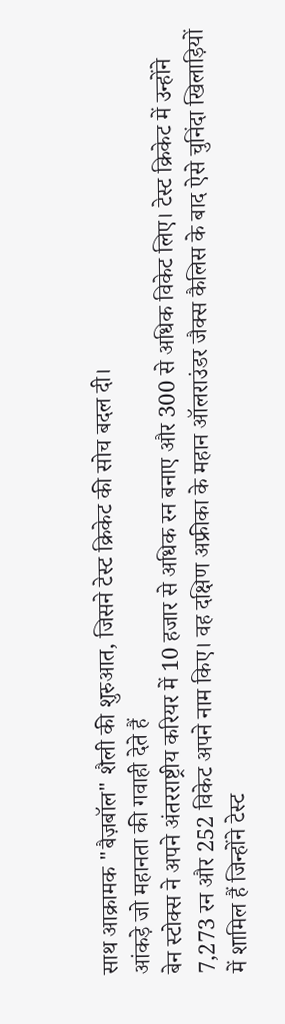साथ आक्रामक "बैज़बॉल" शैली की शुरुआत, जिसने टेस्ट क्रिकेट की सोच बदल दी।
आंकड़े जो महानता की गवाही देते हैं
बेन स्टोक्स ने अपने अंतरराष्ट्रीय करियर में 10 हजार से अधिक रन बनाए और 300 से अधिक विकेट लिए। टेस्ट क्रिकेट में उन्होंने 7,273 रन और 252 विकेट अपने नाम किए। वह दक्षिण अफ्रीका के महान ऑलराउंडर जैक्स कैलिस के बाद ऐसे चुनिंदा खिलाड़ियों में शामिल हैं जिन्होंने टेस्ट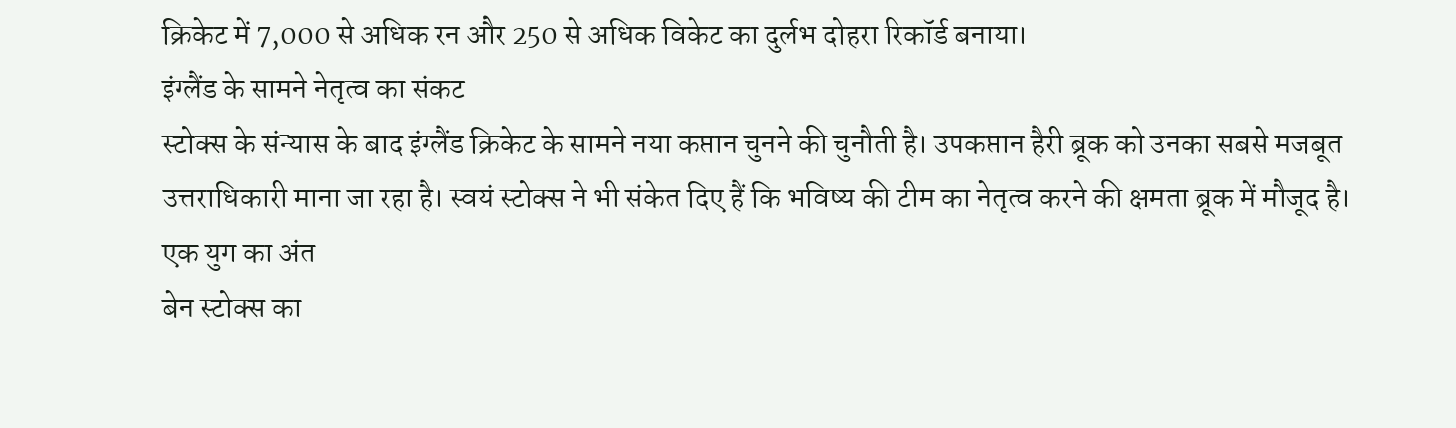क्रिकेट में 7,000 से अधिक रन और 250 से अधिक विकेट का दुर्लभ दोहरा रिकॉर्ड बनाया।
इंग्लैंड के सामने नेतृत्व का संकट
स्टोक्स के संन्यास के बाद इंग्लैंड क्रिकेट के सामने नया कप्तान चुनने की चुनौती है। उपकप्तान हैरी ब्रूक को उनका सबसे मजबूत उत्तराधिकारी माना जा रहा है। स्वयं स्टोक्स ने भी संकेत दिए हैं कि भविष्य की टीम का नेतृत्व करने की क्षमता ब्रूक में मौजूद है।
एक युग का अंत
बेन स्टोक्स का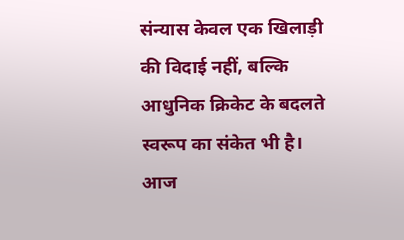संन्यास केवल एक खिलाड़ी की विदाई नहीं, बल्कि आधुनिक क्रिकेट के बदलते स्वरूप का संकेत भी है। आज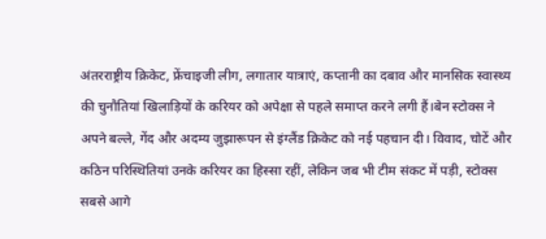अंतरराष्ट्रीय क्रिकेट, फ्रेंचाइजी लीग, लगातार यात्राएं, कप्तानी का दबाव और मानसिक स्वास्थ्य की चुनौतियां खिलाड़ियों के करियर को अपेक्षा से पहले समाप्त करने लगी हैं।बेन स्टोक्स ने अपने बल्ले, गेंद और अदम्य जुझारूपन से इंग्लैंड क्रिकेट को नई पहचान दी। विवाद, चोटें और कठिन परिस्थितियां उनके करियर का हिस्सा रहीं, लेकिन जब भी टीम संकट में पड़ी, स्टोक्स सबसे आगे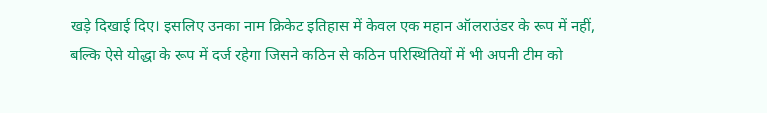खड़े दिखाई दिए। इसलिए उनका नाम क्रिकेट इतिहास में केवल एक महान ऑलराउंडर के रूप में नहीं, बल्कि ऐसे योद्धा के रूप में दर्ज रहेगा जिसने कठिन से कठिन परिस्थितियों में भी अपनी टीम को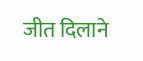जीत दिलाने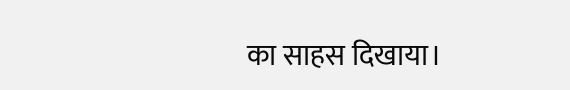का साहस दिखाया।